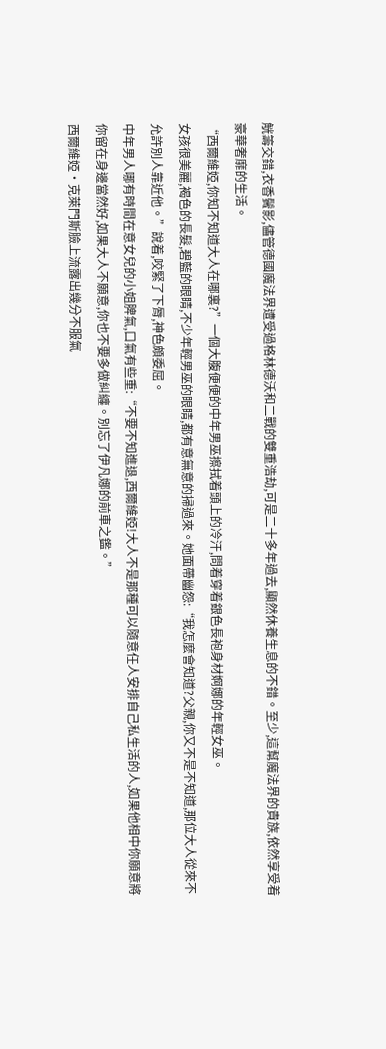觥籌交錯,衣香鬢影,儘管德國魔法界遭受過格林德沃和二戰的雙重浩劫,可是二十多年過去,顯然休養生息的不錯。至少,這幫魔法界的貴族,依然享受着豪華奢靡的生活。
“西爾維婭,你知不知道大人在哪裏?”一個大腹便便的中年男巫擦拭着頭上的冷汗,問着穿着銀色長袍身材婀娜的年輕女巫。
女孩很美麗,褐色的長髮,碧藍的眼睛,不少年輕男巫的眼睛,都有意無意的掃過來。她面帶幽怨:“我怎麼會知道?父親,你又不是不知道,那位大人從來不允許別人靠近他。”說着,咬緊了下脣,神色頗委屈。
中年男人哪有時間在意女兒的小姐脾氣,口氣有些重:“不要不知進退,西爾維婭!大人不是那種可以隨意任人安排自己私生活的人,如果他相中你願意將你留在身邊當然好,如果大人不願意,你也不要多做糾纏。別忘了伊凡娜的前車之鑑。”
西爾維婭·克萊門斯臉上流露出幾分不服氣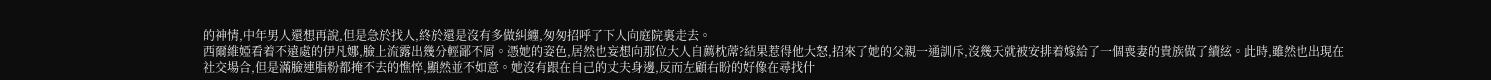的神情,中年男人還想再說,但是急於找人,終於還是沒有多做糾纏,匆匆招呼了下人向庭院裏走去。
西爾維婭看着不遠處的伊凡娜,臉上流露出幾分輕鄙不屑。憑她的姿色,居然也妄想向那位大人自薦枕蓆?結果惹得他大怒,招來了她的父親一通訓斥,沒幾天就被安排着嫁給了一個喪妻的貴族做了續絃。此時,雖然也出現在社交場合,但是滿臉連脂粉都掩不去的憔悴,顯然並不如意。她沒有跟在自己的丈夫身邊,反而左顧右盼的好像在尋找什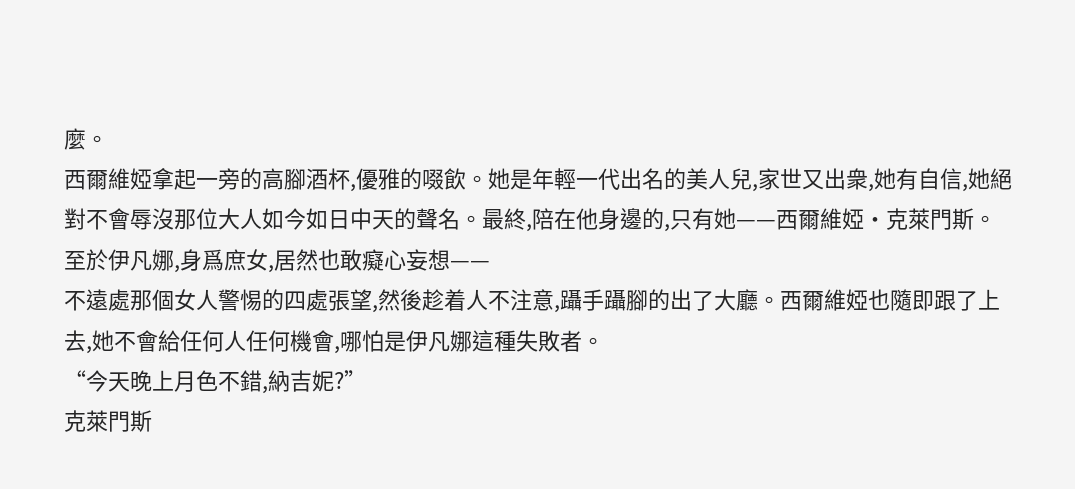麼。
西爾維婭拿起一旁的高腳酒杯,優雅的啜飲。她是年輕一代出名的美人兒,家世又出衆,她有自信,她絕對不會辱沒那位大人如今如日中天的聲名。最終,陪在他身邊的,只有她——西爾維婭·克萊門斯。
至於伊凡娜,身爲庶女,居然也敢癡心妄想——
不遠處那個女人警惕的四處張望,然後趁着人不注意,躡手躡腳的出了大廳。西爾維婭也隨即跟了上去,她不會給任何人任何機會,哪怕是伊凡娜這種失敗者。
“今天晚上月色不錯,納吉妮?”
克萊門斯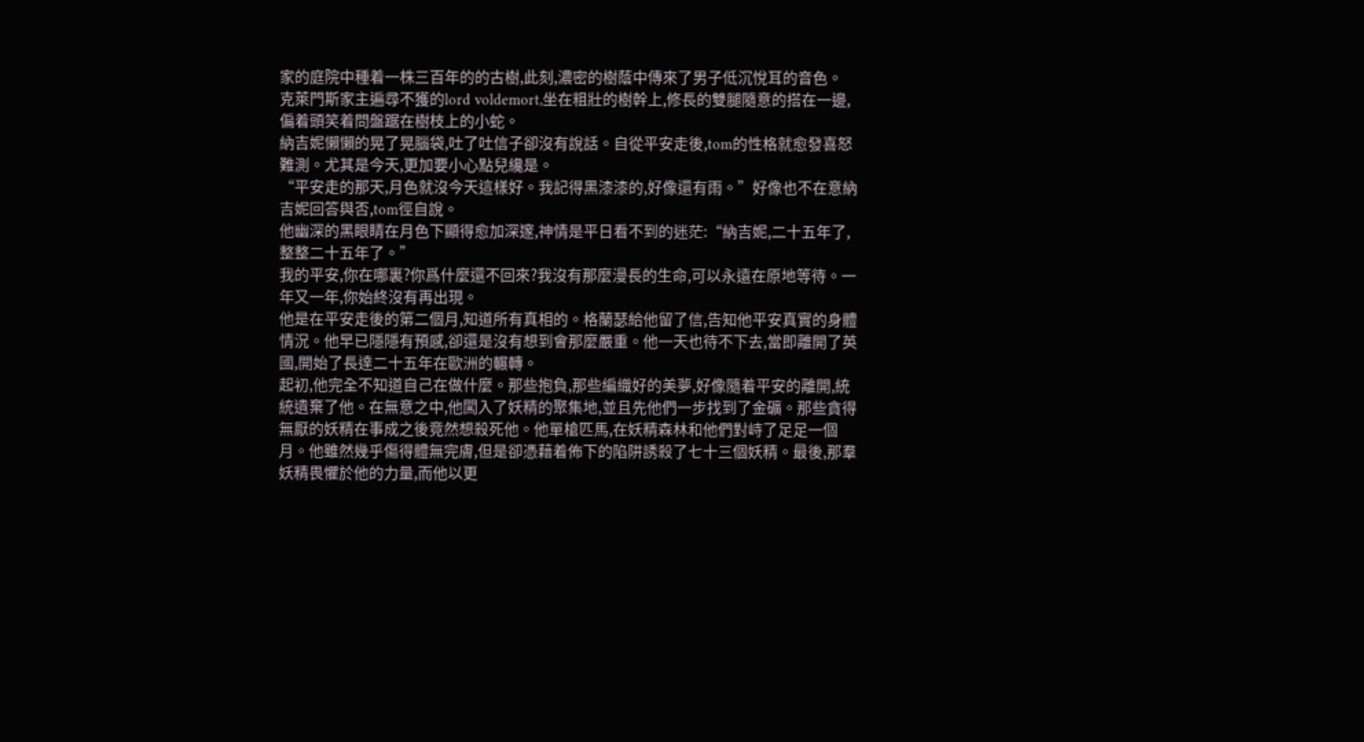家的庭院中種着一株三百年的的古樹,此刻,濃密的樹蔭中傳來了男子低沉悅耳的音色。
克萊門斯家主遍尋不獲的lord voldemort,坐在粗壯的樹幹上,修長的雙腿隨意的搭在一邊,偏着頭笑着問盤踞在樹枝上的小蛇。
納吉妮懶懶的晃了晃腦袋,吐了吐信子卻沒有說話。自從平安走後,tom的性格就愈發喜怒難測。尤其是今天,更加要小心點兒纔是。
“平安走的那天,月色就沒今天這樣好。我記得黑漆漆的,好像還有雨。”好像也不在意納吉妮回答與否,tom徑自說。
他幽深的黑眼睛在月色下顯得愈加深邃,神情是平日看不到的迷茫:“納吉妮,二十五年了,整整二十五年了。”
我的平安,你在哪裏?你爲什麼還不回來?我沒有那麼漫長的生命,可以永遠在原地等待。一年又一年,你始終沒有再出現。
他是在平安走後的第二個月,知道所有真相的。格蘭瑟給他留了信,告知他平安真實的身體情況。他早已隱隱有預感,卻還是沒有想到會那麼嚴重。他一天也待不下去,當即離開了英國,開始了長達二十五年在歐洲的輾轉。
起初,他完全不知道自己在做什麼。那些抱負,那些編織好的美夢,好像隨着平安的離開,統統遺棄了他。在無意之中,他闖入了妖精的聚集地,並且先他們一步找到了金礦。那些貪得無厭的妖精在事成之後竟然想殺死他。他單槍匹馬,在妖精森林和他們對峙了足足一個月。他雖然幾乎傷得體無完膚,但是卻憑藉着佈下的陷阱誘殺了七十三個妖精。最後,那羣妖精畏懼於他的力量,而他以更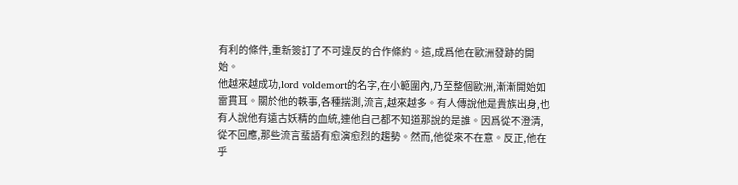有利的條件,重新簽訂了不可違反的合作條約。這,成爲他在歐洲發跡的開始。
他越來越成功,lord voldemort的名字,在小範圍內,乃至整個歐洲,漸漸開始如雷貫耳。關於他的軼事,各種揣測,流言,越來越多。有人傳說他是貴族出身,也有人說他有遠古妖精的血統,連他自己都不知道那說的是誰。因爲從不澄清,從不回應,那些流言蜚語有愈演愈烈的趨勢。然而,他從來不在意。反正,他在乎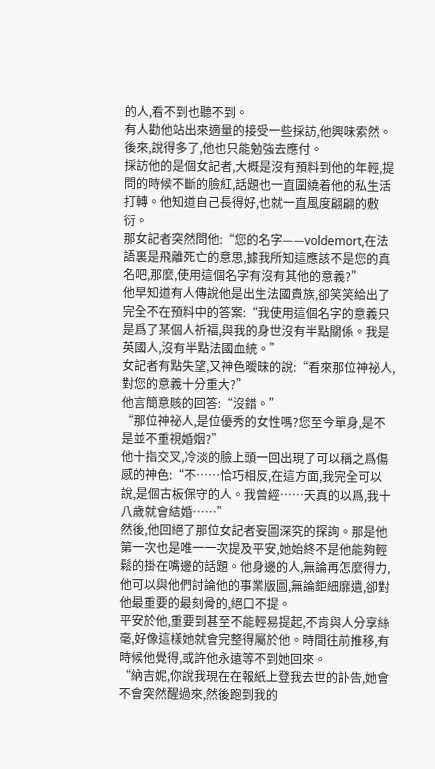的人,看不到也聽不到。
有人勸他站出來適量的接受一些採訪,他興味索然。後來,說得多了,他也只能勉強去應付。
採訪他的是個女記者,大概是沒有預料到他的年輕,提問的時候不斷的臉紅,話題也一直圍繞着他的私生活打轉。他知道自己長得好,也就一直風度翩翩的敷衍。
那女記者突然問他:“您的名字——voldemort,在法語裏是飛離死亡的意思,據我所知這應該不是您的真名吧,那麼,使用這個名字有沒有其他的意義?”
他早知道有人傳說他是出生法國貴族,卻笑笑給出了完全不在預料中的答案:“我使用這個名字的意義只是爲了某個人祈福,與我的身世沒有半點關係。我是英國人,沒有半點法國血統。”
女記者有點失望,又神色曖昧的說:“看來那位神祕人,對您的意義十分重大?”
他言簡意賅的回答:“沒錯。”
“那位神祕人,是位優秀的女性嗎?您至今單身,是不是並不重視婚姻?”
他十指交叉,冷淡的臉上頭一回出現了可以稱之爲傷感的神色:“不……恰巧相反,在這方面,我完全可以說,是個古板保守的人。我曾經……天真的以爲,我十八歲就會結婚……”
然後,他回絕了那位女記者妄圖深究的探詢。那是他第一次也是唯一一次提及平安,她始終不是他能夠輕鬆的掛在嘴邊的話題。他身邊的人,無論再怎麼得力,他可以與他們討論他的事業版圖,無論鉅細靡遺,卻對他最重要的最刻骨的,絕口不提。
平安於他,重要到甚至不能輕易提起,不肯與人分享絲毫,好像這樣她就會完整得屬於他。時間往前推移,有時候他覺得,或許他永遠等不到她回來。
“納吉妮,你說我現在在報紙上登我去世的訃告,她會不會突然醒過來,然後跑到我的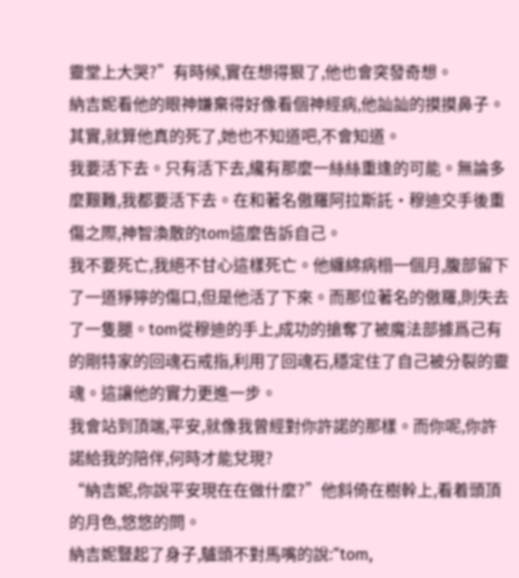靈堂上大哭?”有時候,實在想得狠了,他也會突發奇想。
納吉妮看他的眼神嫌棄得好像看個神經病,他訕訕的摸摸鼻子。
其實,就算他真的死了,她也不知道吧,不會知道。
我要活下去。只有活下去,纔有那麼一絲絲重逢的可能。無論多麼艱難,我都要活下去。在和著名傲羅阿拉斯託·穆迪交手後重傷之際,神智渙散的tom這麼告訴自己。
我不要死亡,我絕不甘心這樣死亡。他纏綿病榻一個月,腹部留下了一道猙獰的傷口,但是他活了下來。而那位著名的傲羅,則失去了一隻腿。tom從穆迪的手上,成功的搶奪了被魔法部據爲己有的剛特家的回魂石戒指,利用了回魂石,穩定住了自己被分裂的靈魂。這讓他的實力更進一步。
我會站到頂端,平安,就像我曾經對你許諾的那樣。而你呢,你許諾給我的陪伴,何時才能兌現?
“納吉妮,你說平安現在在做什麼?”他斜倚在樹幹上,看着頭頂的月色,悠悠的問。
納吉妮豎起了身子,驢頭不對馬嘴的說:“tom,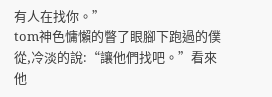有人在找你。”
tom神色慵懶的瞥了眼腳下跑過的僕從,冷淡的說:“讓他們找吧。”看來他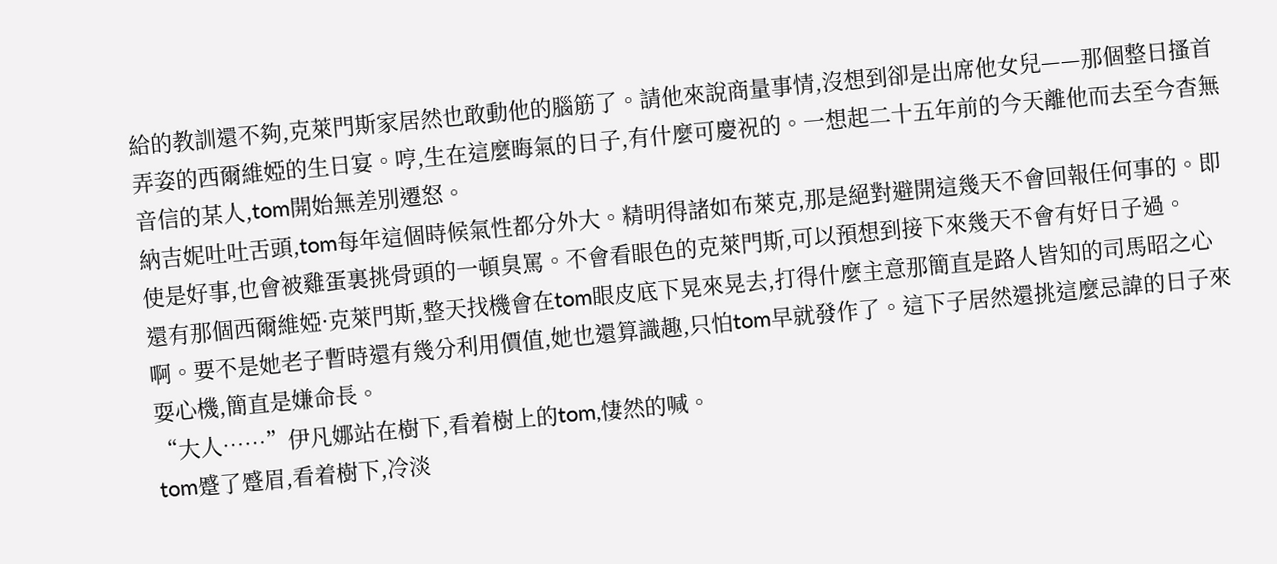給的教訓還不夠,克萊門斯家居然也敢動他的腦筋了。請他來說商量事情,沒想到卻是出席他女兒——那個整日搔首弄姿的西爾維婭的生日宴。哼,生在這麼晦氣的日子,有什麼可慶祝的。一想起二十五年前的今天離他而去至今杳無音信的某人,tom開始無差別遷怒。
納吉妮吐吐舌頭,tom每年這個時候氣性都分外大。精明得諸如布萊克,那是絕對避開這幾天不會回報任何事的。即使是好事,也會被雞蛋裏挑骨頭的一頓臭罵。不會看眼色的克萊門斯,可以預想到接下來幾天不會有好日子過。
還有那個西爾維婭·克萊門斯,整天找機會在tom眼皮底下晃來晃去,打得什麼主意那簡直是路人皆知的司馬昭之心啊。要不是她老子暫時還有幾分利用價值,她也還算識趣,只怕tom早就發作了。這下子居然還挑這麼忌諱的日子來耍心機,簡直是嫌命長。
“大人……”伊凡娜站在樹下,看着樹上的tom,悽然的喊。
tom蹙了蹙眉,看着樹下,冷淡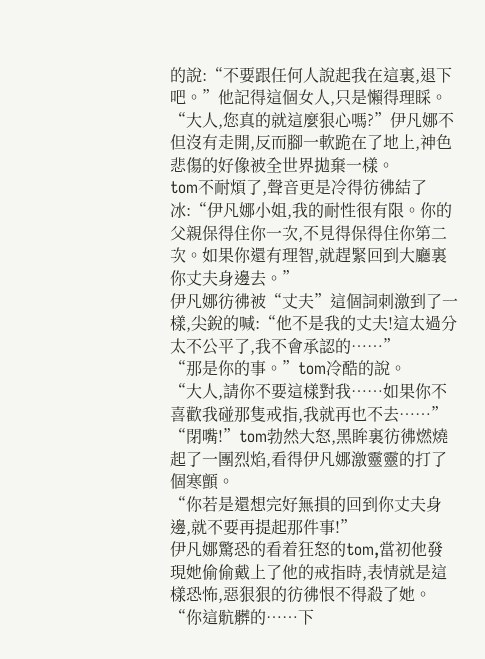的說:“不要跟任何人說起我在這裏,退下吧。”他記得這個女人,只是懶得理睬。
“大人,您真的就這麼狠心嗎?”伊凡娜不但沒有走開,反而腳一軟跪在了地上,神色悲傷的好像被全世界拋棄一樣。
tom不耐煩了,聲音更是冷得彷彿結了冰:“伊凡娜小姐,我的耐性很有限。你的父親保得住你一次,不見得保得住你第二次。如果你還有理智,就趕緊回到大廳裏你丈夫身邊去。”
伊凡娜彷彿被“丈夫”這個詞刺激到了一樣,尖銳的喊:“他不是我的丈夫!這太過分太不公平了,我不會承認的……”
“那是你的事。”tom冷酷的說。
“大人,請你不要這樣對我……如果你不喜歡我碰那隻戒指,我就再也不去……”
“閉嘴!”tom勃然大怒,黑眸裏彷彿燃燒起了一團烈焰,看得伊凡娜激靈靈的打了個寒顫。
“你若是還想完好無損的回到你丈夫身邊,就不要再提起那件事!”
伊凡娜驚恐的看着狂怒的tom,當初他發現她偷偷戴上了他的戒指時,表情就是這樣恐怖,惡狠狠的彷彿恨不得殺了她。
“你這骯髒的……下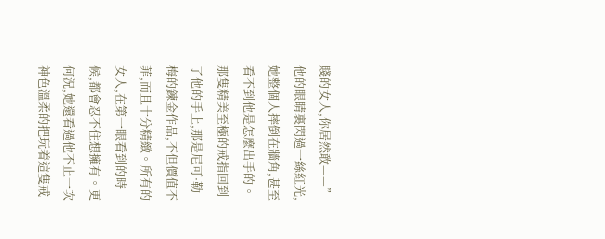賤的女人,你居然敢——”他的眼睛裏閃過一絲紅光,她整個人摔倒在牆角,甚至看不到他是怎麼出手的。
那隻精美至極的戒指回到了他的手上,那是尼可·勒梅的鍊金作品,不但價值不菲,而且十分精緻。所有的女人,在第一眼看到的時候,都會忍不住想擁有。更何況,她還看過他不止一次神色溫柔的把玩着這隻戒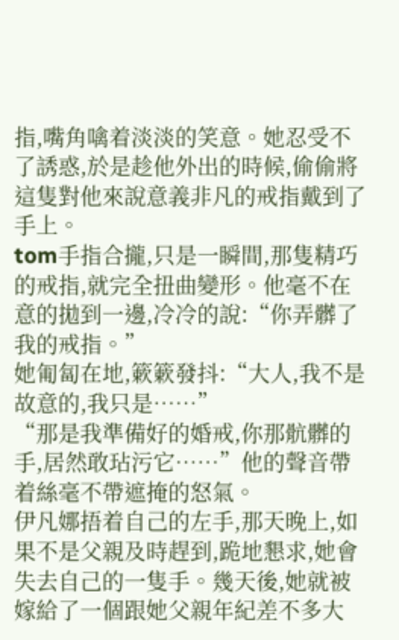指,嘴角噙着淡淡的笑意。她忍受不了誘惑,於是趁他外出的時候,偷偷將這隻對他來說意義非凡的戒指戴到了手上。
tom手指合攏,只是一瞬間,那隻精巧的戒指,就完全扭曲變形。他毫不在意的拋到一邊,冷冷的說:“你弄髒了我的戒指。”
她匍匐在地,簌簌發抖:“大人,我不是故意的,我只是……”
“那是我準備好的婚戒,你那骯髒的手,居然敢玷污它……”他的聲音帶着絲毫不帶遮掩的怒氣。
伊凡娜捂着自己的左手,那天晚上,如果不是父親及時趕到,跪地懇求,她會失去自己的一隻手。幾天後,她就被嫁給了一個跟她父親年紀差不多大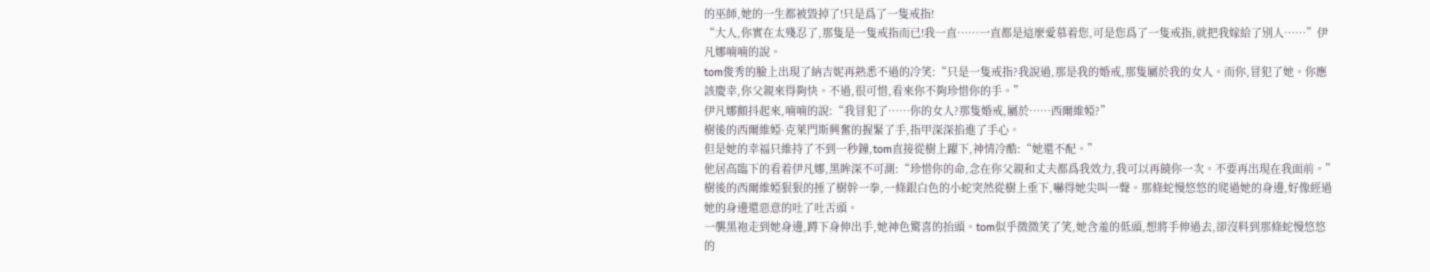的巫師,她的一生都被毀掉了!只是爲了一隻戒指!
“大人,你實在太殘忍了,那隻是一隻戒指而已!我一直……一直都是這麼愛慕着您,可是您爲了一隻戒指,就把我嫁給了別人……”伊凡娜喃喃的說。
tom俊秀的臉上出現了納吉妮再熟悉不過的冷笑:“只是一隻戒指?我說過,那是我的婚戒,那隻屬於我的女人。而你,冒犯了她。你應該慶幸,你父親來得夠快。不過,很可惜,看來你不夠珍惜你的手。”
伊凡娜顫抖起來,喃喃的說:“我冒犯了……你的女人?那隻婚戒,屬於……西爾維婭?”
樹後的西爾維婭·克萊門斯興奮的握緊了手,指甲深深掐進了手心。
但是她的幸福只維持了不到一秒鐘,tom直接從樹上躍下,神情冷酷:“她還不配。”
他居高臨下的看着伊凡娜,黑眸深不可測:“珍惜你的命,念在你父親和丈夫都爲我效力,我可以再饒你一次。不要再出現在我面前。”
樹後的西爾維婭狠狠的捶了樹幹一拳,一條銀白色的小蛇突然從樹上垂下,嚇得她尖叫一聲。那條蛇慢悠悠的爬過她的身邊,好像經過她的身邊還惡意的吐了吐舌頭。
一襲黑袍走到她身邊,蹲下身伸出手,她神色驚喜的抬頭。tom似乎微微笑了笑,她含羞的低頭,想將手伸過去,卻沒料到那條蛇慢悠悠的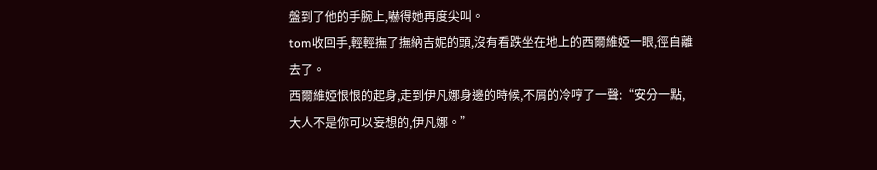盤到了他的手腕上,嚇得她再度尖叫。
tom收回手,輕輕撫了撫納吉妮的頭,沒有看跌坐在地上的西爾維婭一眼,徑自離去了。
西爾維婭恨恨的起身,走到伊凡娜身邊的時候,不屑的冷哼了一聲:“安分一點,大人不是你可以妄想的,伊凡娜。”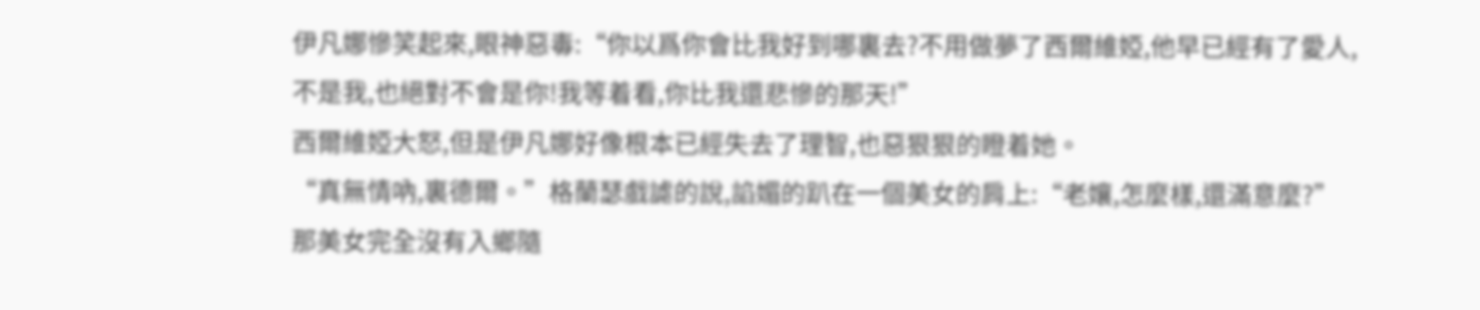伊凡娜慘笑起來,眼神惡毒:“你以爲你會比我好到哪裏去?不用做夢了西爾維婭,他早已經有了愛人,不是我,也絕對不會是你!我等着看,你比我還悲慘的那天!”
西爾維婭大怒,但是伊凡娜好像根本已經失去了理智,也惡狠狠的瞪着她。
“真無情吶,裏德爾。”格蘭瑟戲謔的說,諂媚的趴在一個美女的肩上:“老孃,怎麼樣,還滿意麼?”
那美女完全沒有入鄉隨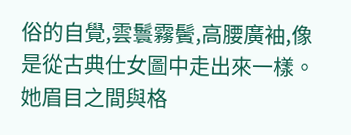俗的自覺,雲鬟霧鬢,高腰廣袖,像是從古典仕女圖中走出來一樣。她眉目之間與格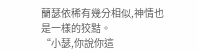蘭瑟依稀有幾分相似,神情也是一樣的狡黠。
“小瑟,你說你這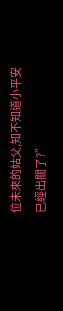位未來的姑父,知不知道小平安已經出關了?”